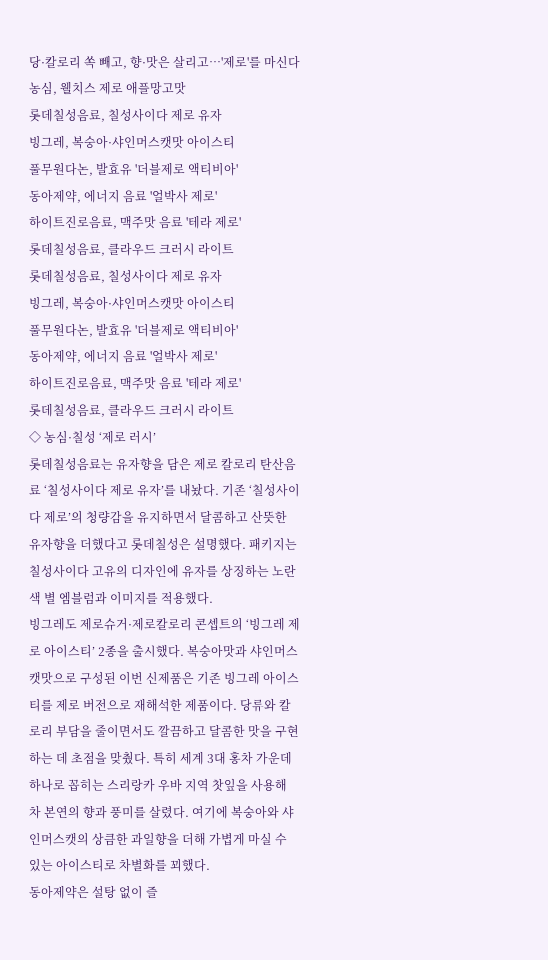당·칼로리 쏙 빼고, 향·맛은 살리고…'제로'를 마신다
농심, 웰치스 제로 애플망고맛
롯데칠성음료, 칠성사이다 제로 유자
빙그레, 복숭아·샤인머스캣맛 아이스티
풀무원다논, 발효유 '더블제로 액티비아'
동아제약, 에너지 음료 '얼박사 제로'
하이트진로음료, 맥주맛 음료 '테라 제로'
롯데칠성음료, 클라우드 크러시 라이트
롯데칠성음료, 칠성사이다 제로 유자
빙그레, 복숭아·샤인머스캣맛 아이스티
풀무원다논, 발효유 '더블제로 액티비아'
동아제약, 에너지 음료 '얼박사 제로'
하이트진로음료, 맥주맛 음료 '테라 제로'
롯데칠성음료, 클라우드 크러시 라이트
◇ 농심·칠성 ‘제로 러시’
롯데칠성음료는 유자향을 담은 제로 칼로리 탄산음료 ‘칠성사이다 제로 유자’를 내놨다. 기존 ‘칠성사이다 제로’의 청량감을 유지하면서 달콤하고 산뜻한 유자향을 더했다고 롯데칠성은 설명했다. 패키지는 칠성사이다 고유의 디자인에 유자를 상징하는 노란색 별 엠블럼과 이미지를 적용했다.
빙그레도 제로슈거·제로칼로리 콘셉트의 ‘빙그레 제로 아이스티’ 2종을 출시했다. 복숭아맛과 샤인머스캣맛으로 구성된 이번 신제품은 기존 빙그레 아이스티를 제로 버전으로 재해석한 제품이다. 당류와 칼로리 부담을 줄이면서도 깔끔하고 달콤한 맛을 구현하는 데 초점을 맞췄다. 특히 세계 3대 홍차 가운데 하나로 꼽히는 스리랑카 우바 지역 찻잎을 사용해 차 본연의 향과 풍미를 살렸다. 여기에 복숭아와 샤인머스캣의 상큼한 과일향을 더해 가볍게 마실 수 있는 아이스티로 차별화를 꾀했다.
동아제약은 설탕 없이 즐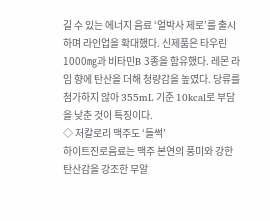길 수 있는 에너지 음료 ‘얼박사 제로’를 출시하며 라인업을 확대했다. 신제품은 타우린 1000㎎과 비타민B 3종을 함유했다. 레몬 라임 향에 탄산을 더해 청량감을 높였다. 당류를 첨가하지 않아 355mL 기준 10kcal로 부담을 낮춘 것이 특징이다.
◇ 저칼로리 맥주도 ‘들썩’
하이트진로음료는 맥주 본연의 풍미와 강한 탄산감을 강조한 무알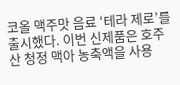코올 맥주맛 음료 ‘테라 제로’를 출시했다. 이번 신제품은 호주산 청정 맥아 농축액을 사용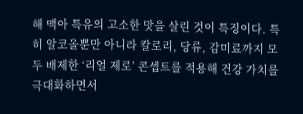해 맥아 특유의 고소한 맛을 살린 것이 특징이다. 특히 알코올뿐만 아니라 칼로리, 당류, 감미료까지 모두 배제한 ‘리얼 제로’ 콘셉트를 적용해 건강 가치를 극대화하면서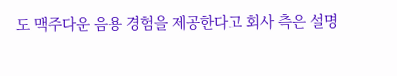도 맥주다운 음용 경험을 제공한다고 회사 측은 설명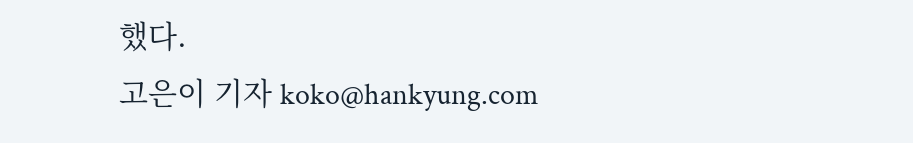했다.
고은이 기자 koko@hankyung.com